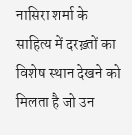नासिरा शर्मा के साहित्य में दरख़्तों का विशेष स्थान देखने को मिलता है जो उन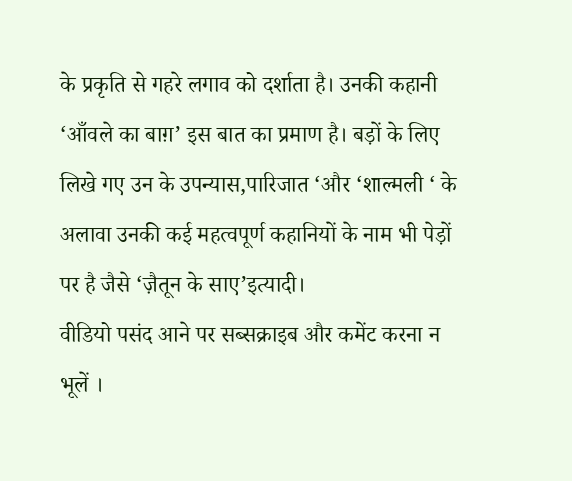के प्रकृति से गहरे लगाव को दर्शाता है। उनकी कहानी ‘आँवले का बाग़’ इस बात का प्रमाण है। बड़ों के लिए लिखे गए उन के उपन्यास,पारिजात ‘और ‘शाल्मली ‘ के अलावा उनकी कई महत्वपूर्ण कहानियों के नाम भी पेड़ों पर है जैसे ‘ज़ैतून के साए’इत्यादी।
वीडियो पसंद आने पर सब्सक्राइब और कमेंट करना न भूलें ।